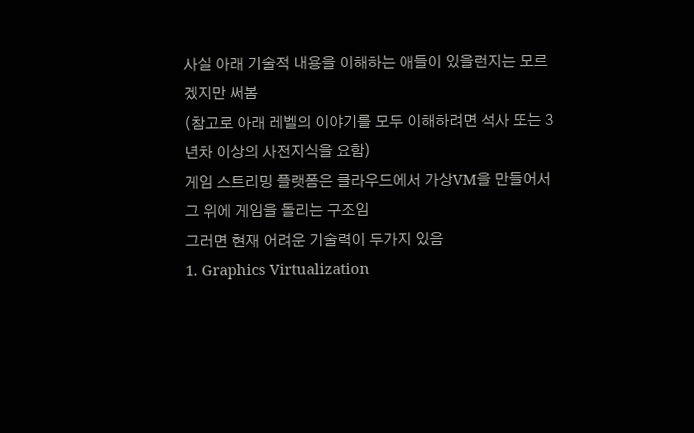사실 아래 기술적 내용을 이해하는 애들이 있을런지는 모르겠지만 써봄
(참고로 아래 레벨의 이야기를 모두 이해하려면 석사 또는 3년차 이상의 사전지식을 요함)
게임 스트리밍 플랫폼은 클라우드에서 가상VM을 만들어서 그 위에 게임을 돌리는 구조임
그러면 현재 어려운 기술력이 두가지 있음
1. Graphics Virtualization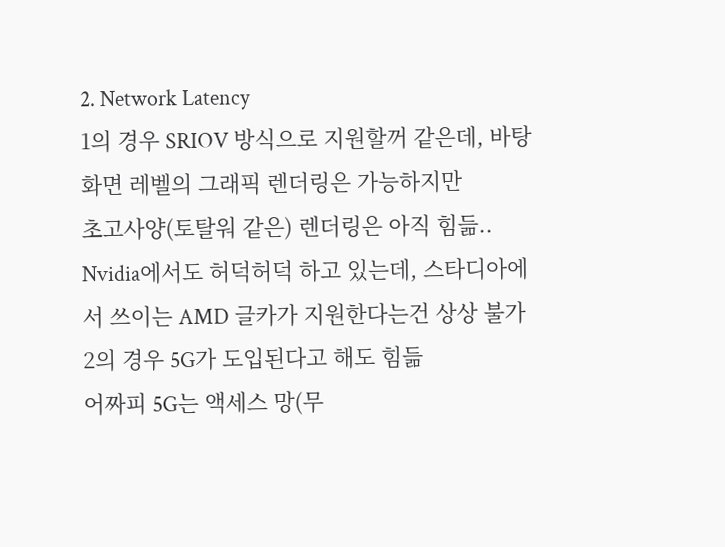2. Network Latency
1의 경우 SRIOV 방식으로 지원할꺼 같은데, 바탕화면 레벨의 그래픽 렌더링은 가능하지만
초고사양(토탈워 같은) 렌더링은 아직 힘듦.. Nvidia에서도 허덕허덕 하고 있는데, 스타디아에서 쓰이는 AMD 글카가 지원한다는건 상상 불가
2의 경우 5G가 도입된다고 해도 힘듦
어짜피 5G는 액세스 망(무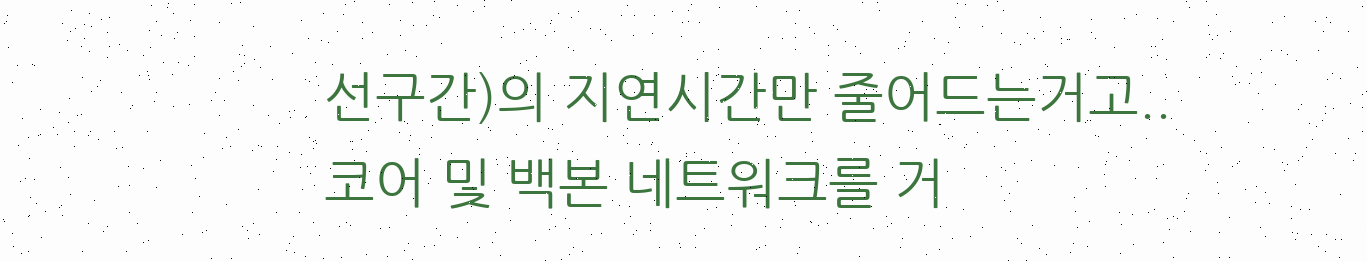선구간)의 지연시간만 줄어드는거고..
코어 및 백본 네트워크를 거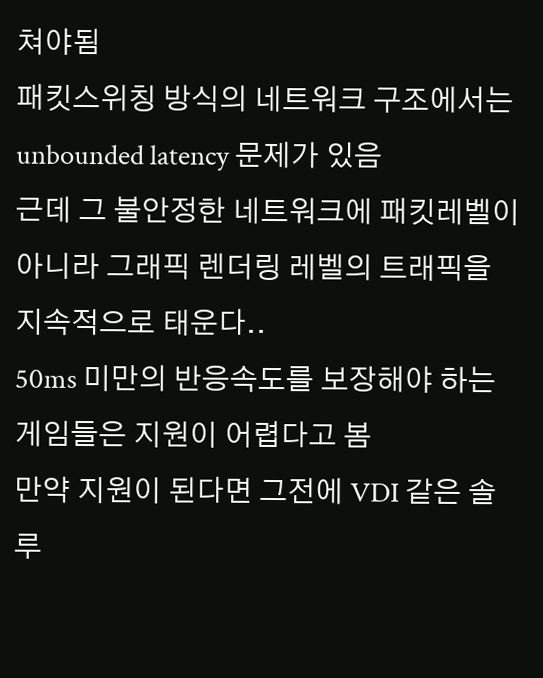쳐야됨
패킷스위칭 방식의 네트워크 구조에서는 unbounded latency 문제가 있음
근데 그 불안정한 네트워크에 패킷레벨이 아니라 그래픽 렌더링 레벨의 트래픽을 지속적으로 태운다..
50ms 미만의 반응속도를 보장해야 하는 게임들은 지원이 어렵다고 봄
만약 지원이 된다면 그전에 VDI 같은 솔루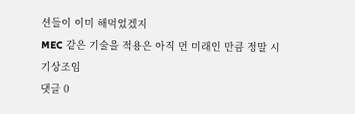션들이 이미 해먹었겠지
MEC 같은 기술을 적용은 아직 먼 미래인 만큼 정말 시기상조임
댓글 0